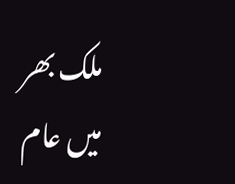ملک بھر میں عام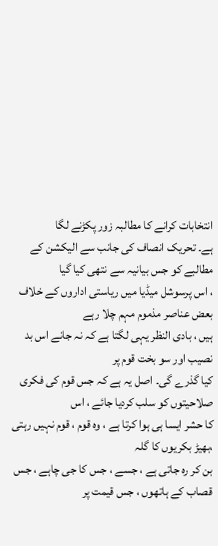انتخابات کرانے کا مطالبہ زور پکڑنے لگا
ہے۔ تحریک انصاف کی جانب سے الیکشن کے مطالبے کو جس بیانیہ سے نتھی کیا گیا
، اس پرسوشل میڈیا میں ریاستی اداروں کے خلاف بعض عناصر مذموم مہم چلا رہے
ہیں ، بادی النظر یہی لگتا ہے کہ نہ جانے اس بد نصیب اور سو بخت قوم پر
کیا گذرے گی۔ اصل یہ ہے کہ جس قوم کی فکری صلاحیتوں کو سلب کردیا جائے ، اس
کا حشر ایسا ہی ہوا کرتا ہے ، وہ قوم ، قوم نہیں رہتی ،بھیڑ بکریوں کا گلہ
بن کر رہ جاتی ہے ، جسے ، جس کا جی چاہے ، جس قصاب کے ہاتھوں ، جس قیمت پر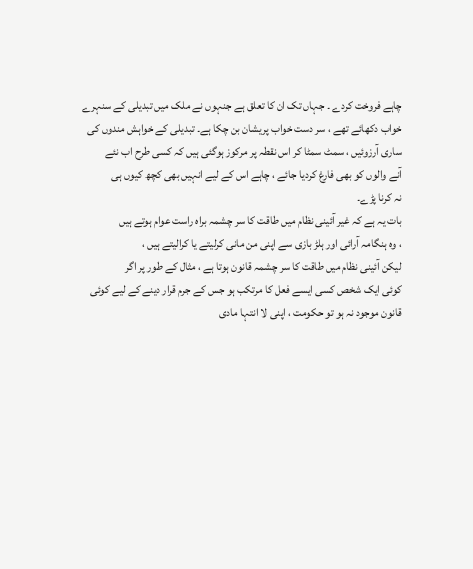چاہے فروخت کردے ۔ جہاں تک ان کا تعلق ہے جنہوں نے ملک میں تبدیلی کے سنہرے
خواب دکھائے تھے ، سر دست خواب پریشان بن چکا ہے۔ تبدیلی کے خواہش مندوں کی
ساری آرزوئیں ، سمٹ سمٹا کر اس نقطہ پر مرکوز ہوگئی ہیں کہ کسی طرح اب نئے
آنے والوں کو بھی فارغ کردیا جائے ، چاہے اس کے لیے انہیں بھی کچھ کیوں ہی
نہ کرنا پڑے۔
بات یہ ہے کہ غیر آئینی نظام میں طاقت کا سر چشمہ براہ راست عوام ہوتے ہیں
، وہ ہنگامہ آرائی اور ہلڑ بازی سے اپنی من مانی کرلیتے یا کرالیتے ہیں ،
لیکن آئینی نظام میں طاقت کا سر چشمہ قانون ہوتا ہے ، مثال کے طور پر اگر
کوئی ایک شخص کسی ایسے فعل کا مرتکب ہو جس کے جرم قرار دینے کے لیے کوئی
قانون موجود نہ ہو تو حکومت ، اپنی لا انتہا مادی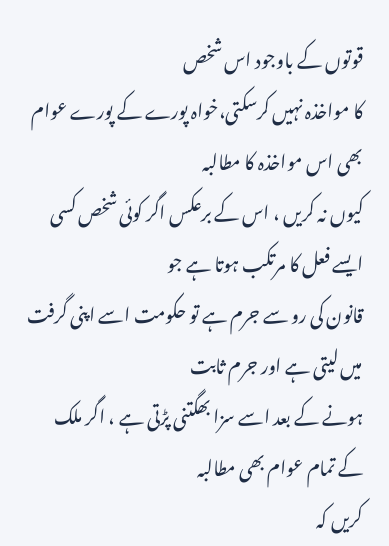قوتوں کے باوجود اس شخص
کا مواخذہ نہیں کرسکتی،خواہ پورے کے پورے عوام بھی اس مواخذہ کا مطالبہ
کیوں نہ کریں ، اس کے برعکس اگر کوئی شخص کسی ایسے فعل کا مرتکب ہوتا ہے جو
قانون کی رو سے جرم ہے تو حکومت اسے اپنی گرفت میں لیتی ہے اور جرم ثابت
ہونے کے بعد اسے سزا بھگتنی پڑتی ہے ، اگر ملک کے تمام عوام بھی مطالبہ
کریں کہ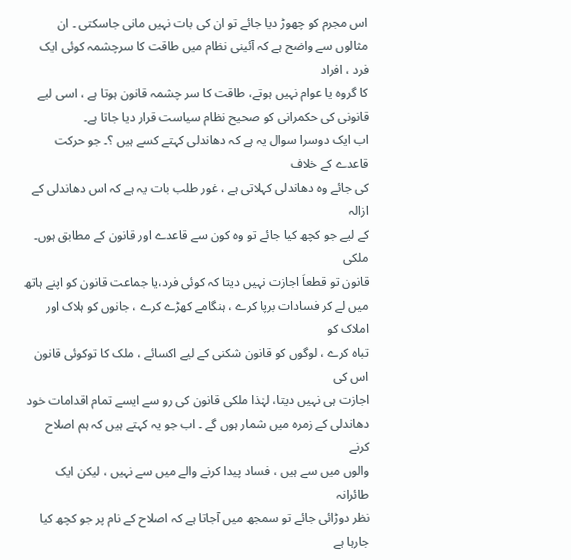اس مجرم کو چھوڑ دیا جائے تو ان کی بات نہیں مانی جاسکتی ۔ ان
مثالوں سے واضح ہے کہ آئینی نظام میں طاقت کا سرچشمہ کوئی ایک فرد ، افراد
کا گروہ یا عوام نہیں ہوتے، طاقت کا سر چشمہ قانون ہوتا ہے ، اسی لیے
قانونی کی حکمرانی کو صحیح نظام سیاست قرار دیا جاتا ہے۔
اب ایک دوسرا سوال یہ ہے کہ دھاندلی کہتے کسے ہیں ؟۔ جو حرکت قاعدے کے خلاف
کی جائے وہ دھاندلی کہلاتی ہے ، غور طلب بات یہ ہے کہ اس دھاندلی کے ازالہ
کے لیے جو کچھ کیا جائے تو وہ کون سے قاعدے اور قانون کے مطابق ہوں۔ ملکی
قانون تو قطعاَ اجازت نہیں دیتا کہ کوئی فرد،یا جماعت قانون کو اپنے ہاتھ
میں لے کر فسادات برپا کرے ، ہنگامے کھڑے کرے ، جانوں کو ہلاک اور املاک کو
تباہ کرے ، لوگوں کو قانون شکنی کے لیے اکسائے ، ملک کا توکوئی قانون اس کی
اجازت ہی نہیں دیتا، لہٰذا ملکی قانون کی رو سے ایسے تمام اقدامات خود
دھاندلی کے زمرہ میں شمار ہوں گے ۔ اب جو یہ کہتے ہیں کہ ہم اصلاح کرنے
والوں میں سے ہیں ، فساد پیدا کرنے والے میں سے نہیں ، لیکن ایک طائرانہ
نظر دوڑائی جائے تو سمجھ میں آجاتا ہے کہ اصلاح کے نام پر جو کچھ کیا
جارہا ہے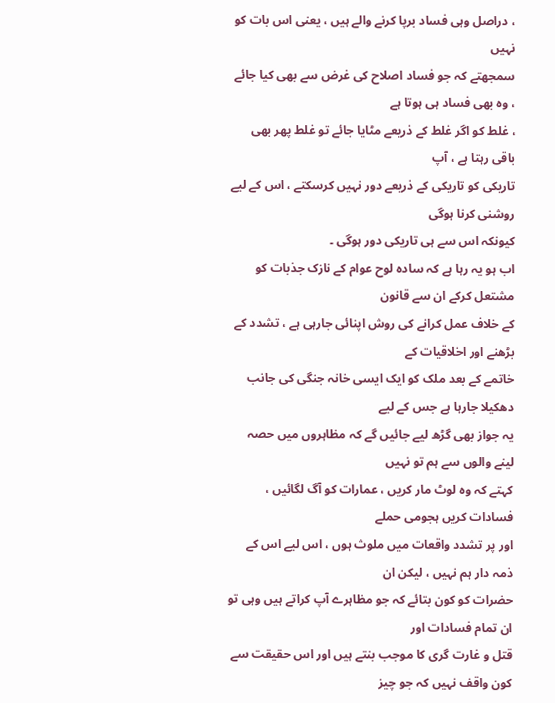، دراصل وہی فساد برپا کرنے والے ہیں ، یعنی اس بات کو نہیں
سمجھتے کہ جو فساد اصلاح کی غرض سے بھی کیا جائے ، وہ بھی فساد ہی ہوتا ہے
، غلط کو اگر غلط کے ذریعے مٹایا جائے تو غلط پھر بھی باقی رہتا ہے ، آپ
تاریکی کو تاریکی کے ذریعے دور نہیں کرسکتے ، اس کے لیے روشنی کرنا ہوگی
کیونکہ اس سے ہی تاریکی دور ہوگی ۔
اب ہو یہ رہا ہے کہ سادہ لوح عوام کے نازک جذبات کو مشتعل کرکے ان سے قانون
کے خلاف عمل کرانے کی روش اپنائی جارہی ہے ، تشدد کے بڑھنے اور اخلاقیات کے
خاتمے کے بعد ملک کو ایک ایسی خانہ جنگی کی جانب دھکیلا جارہا ہے جس کے لیے
یہ جواز بھی گڑھ لیے جائیں گے کہ مظاہروں میں حصہ لینے والوں سے ہم تو نہیں
کہتے کہ وہ لوٹ مار کریں ، عمارات کو آگ لگائیں ، فسادات کریں ہجومی حملے
اور پر تشدد واقعات میں ملوث ہوں ، اس لیے اس کے ذمہ دار ہم نہیں ، لیکن ان
حضرات کو کون بتائے کہ جو مظاہرے آپ کراتے ہیں وہی تو ان تمام فسادات اور
قتل و غارت گری کا موجب بنتے ہیں اور اس حقیقت سے کون واقف نہیں کہ جو چیز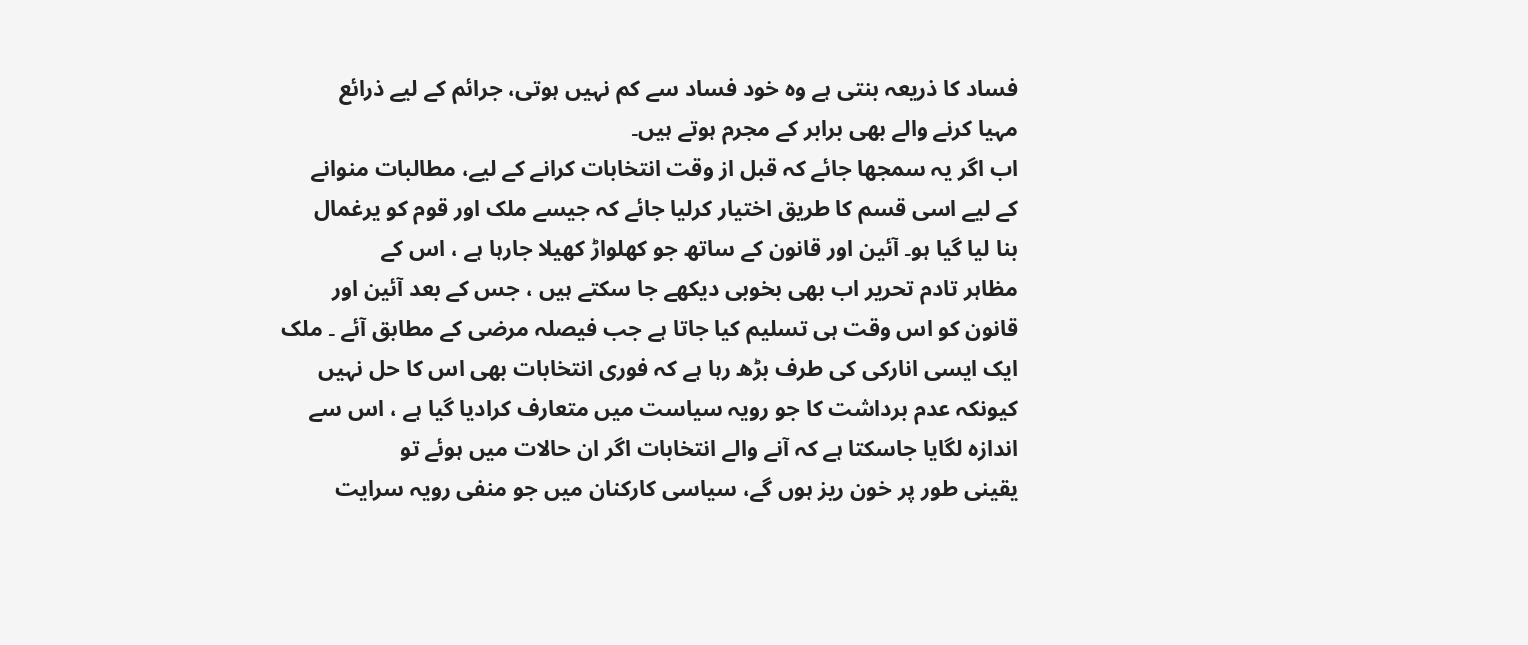فساد کا ذریعہ بنتی ہے وہ خود فساد سے کم نہیں ہوتی، جرائم کے لیے ذرائع
مہیا کرنے والے بھی برابر کے مجرم ہوتے ہیں۔
اب اگر یہ سمجھا جائے کہ قبل از وقت انتخابات کرانے کے لیے، مطالبات منوانے
کے لیے اسی قسم کا طریق اختیار کرلیا جائے کہ جیسے ملک اور قوم کو یرغمال
بنا لیا گیا ہو۔ آئین اور قانون کے ساتھ جو کھلواڑ کھیلا جارہا ہے ، اس کے
مظاہر تادم تحریر اب بھی بخوبی دیکھے جا سکتے ہیں ، جس کے بعد آئین اور
قانون کو اس وقت ہی تسلیم کیا جاتا ہے جب فیصلہ مرضی کے مطابق آئے ۔ ملک
ایک ایسی انارکی کی طرف بڑھ رہا ہے کہ فوری انتخابات بھی اس کا حل نہیں
کیونکہ عدم برداشت کا جو رویہ سیاست میں متعارف کرادیا گیا ہے ، اس سے
اندازہ لگایا جاسکتا ہے کہ آنے والے انتخابات اگر ان حالات میں ہوئے تو
یقینی طور پر خون ریز ہوں گے، سیاسی کارکنان میں جو منفی رویہ سرایت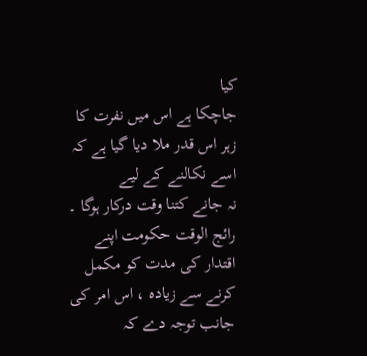کیا
جاچکا ہے اس میں نفرت کا زہر اس قدر ملا دیا گیا ہے کہ اسے نکالنے کے لیے
نہ جانے کتنا وقت درکار ہوگا ۔
رائج الوقت حکومت اپنے اقتدار کی مدت کو مکمل کرنے سے زیادہ ، اس امر کی
جانب توجہ دے کہ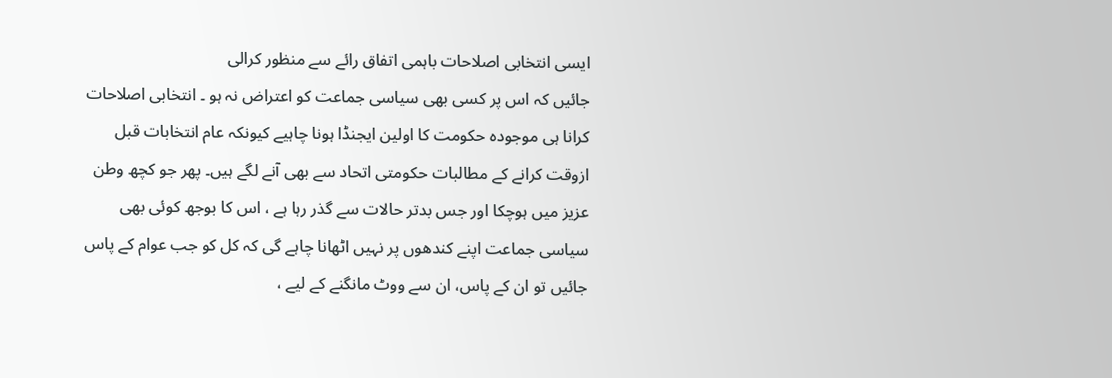ایسی انتخابی اصلاحات باہمی اتفاق رائے سے منظور کرالی
جائیں کہ اس پر کسی بھی سیاسی جماعت کو اعتراض نہ ہو ۔ انتخابی اصلاحات
کرانا ہی موجودہ حکومت کا اولین ایجنڈا ہونا چاہیے کیونکہ عام انتخابات قبل
ازوقت کرانے کے مطالبات حکومتی اتحاد سے بھی آنے لگے ہیں۔ پھر جو کچھ وطن
عزیز میں ہوچکا اور جس بدتر حالات سے گذر رہا ہے ، اس کا بوجھ کوئی بھی
سیاسی جماعت اپنے کندھوں پر نہیں اٹھانا چاہے گی کہ کل کو جب عوام کے پاس
جائیں تو ان کے پاس، ان سے ووٹ مانگنے کے لیے ،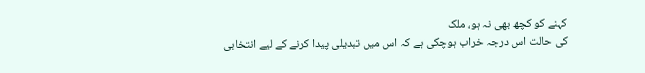کہنے کو کچھ بھی نہ ہو، ملک
کی حالت اس درجہ خراب ہوچکی ہے کہ اس میں تبدیلی پیدا کرنے کے لیے انتخابی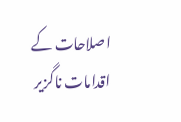اصلاحات کے اقدامات ناگزیر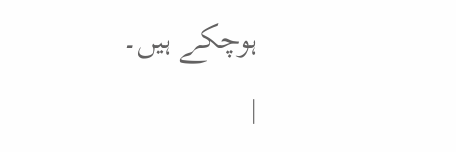ہوچکے ہیں۔
|